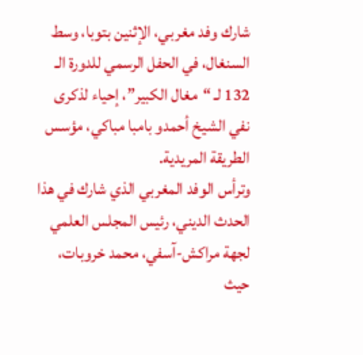شارك وفد مغربي، الإثنين بتوبا، وسط السنغال، في الحفل الرسمي للدورة الـ 132 لـ “مغال الكبير”، إحياء لذكرى نفي الشيخ أحمدو بامبا مباكي، مؤسس الطريقة المريدية.
وترأس الوفد المغربي الذي شارك في هذا الحدث الديني، رئيس المجلس العلمي لجهة مراكش-آسفي، محمد خروبات، حيث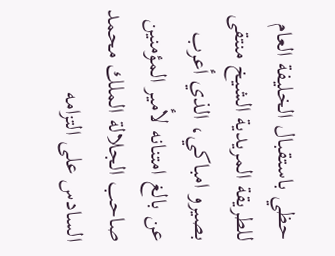حظي باستقبال الخليفة العام للطريقة المريدية الشيخ منتقى بصيرو امباكي، الذي أعرب عن بالغ امتنانه لأمير المؤمنين صاحب الجلالة الملك محمد السادس على التزامه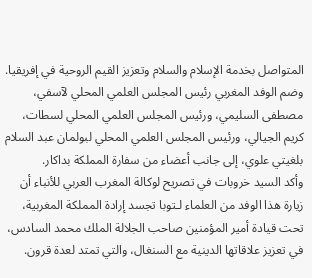المتواصل بخدمة الإسلام والسلام وتعزيز القيم الروحية في إفريقيا.
وضم الوفد المغربي رئيس المجلس العلمي المحلي لآسفي، مصطفى السليمي، ورئيس المجلس العلمي المحلي لسطات، كريم الجيالي، ورئيس المجلس العلمي المحلي لبولمان عبد السلام بلغيتي علوي، إلى جانب أعضاء من سفارة المملكة بداكار.
وأكد السيد خروبات في تصريح لوكالة المغرب العربي للأنباء أن زيارة هذا الوفد من العلماء لـتوبا تجسد إرادة المملكة المغربية، تحت قيادة أمير المؤمنين صاحب الجلالة الملك محمد السادس، في تعزيز علاقاتها الدينية مع السنغال، والتي تمتد لعدة قرون.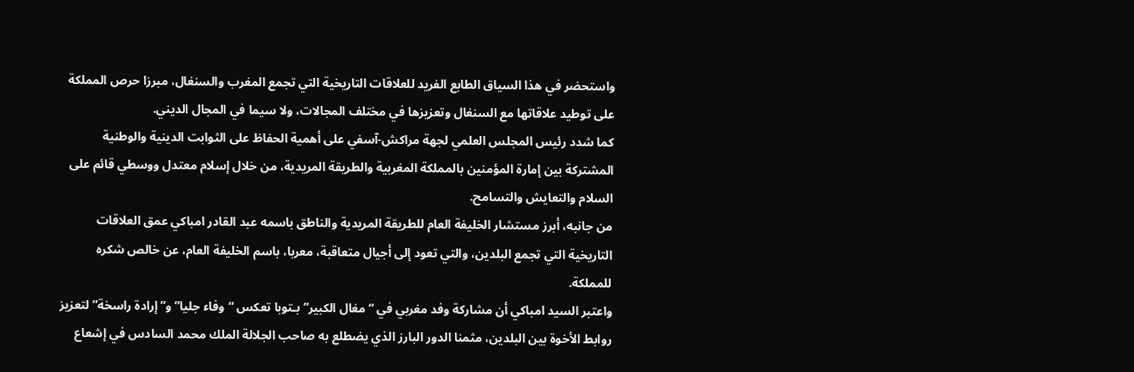واستحضر في هذا السياق الطابع الفريد للعلاقات التاريخية التي تجمع المغرب والسنغال، مبرزا حرص المملكة على توطيد علاقاتها مع السنغال وتعزيزها في مختلف المجالات، ولا سيما في المجال الديني.
كما شدد رئيس المجلس العلمي لجهة مراكش-آسفي على أهمية الحفاظ على الثوابت الدينية والوطنية المشتركة بين إمارة المؤمنين بالمملكة المغربية والطريقة المريدية، من خلال إسلام معتدل ووسطي قائم على السلام والتعايش والتسامح.
من جانبه، أبرز مستشار الخليفة العام للطريقة المريدية والناطق باسمه عبد القادر امباكي عمق العلاقات التاريخية التي تجمع البلدين، والتي تعود إلى أجيال متعاقبة، معربا، باسم الخليفة العام، عن خالص شكره للمملكة.
واعتبر السيد امباكي أن مشاركة وفد مغربي في “مغال الكبير” بـتوبا تعكس “وفاء جليا” و”إرادة راسخة” لتعزيز روابط الأخوة بين البلدين، مثمنا الدور البارز الذي يضطلع به صاحب الجلالة الملك محمد السادس في إشعاع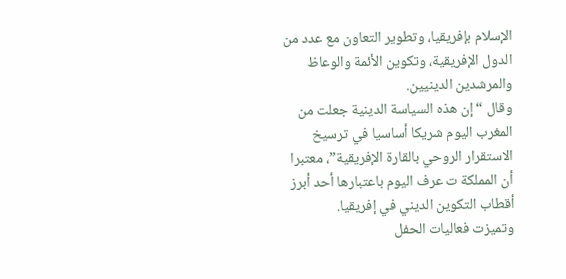الإسلام بإفريقيا، وتطوير التعاون مع عدد من الدول الإفريقية، وتكوين الأئمة والوعاظ والمرشدين الدينيين.
وقال “إن هذه السياسة الدينية جعلت من المغرب اليوم شريكا أساسيا في ترسيخ الاستقرار الروحي بالقارة الإفريقية”، معتبرا أن المملكة ت عرف اليوم باعتبارها أحد أبرز أقطاب التكوين الديني في إفريقيا.
وتميزت فعاليات الحفل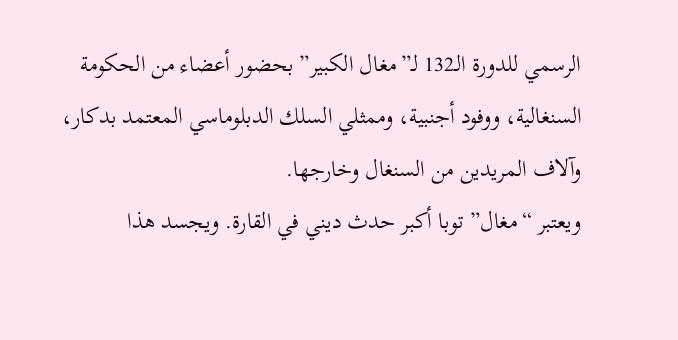الرسمي للدورة الـ132 لـ”مغال الكبير” بحضور أعضاء من الحكومة السنغالية، ووفود أجنبية، وممثلي السلك الدبلوماسي المعتمد بدكار، وآلاف المريدين من السنغال وخارجها.
ويعتبر “مغال” توبا أكبر حدث ديني في القارة. ويجسد هذا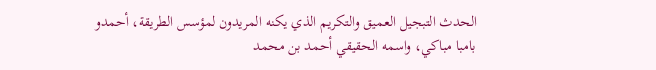الحدث التبجيل العميق والتكريم الذي يكنه المريدون لمؤسس الطريقة، أحمدو بامبا مباكي، واسمه الحقيقي أحمد بن محمد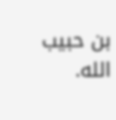بن حبيب الله.